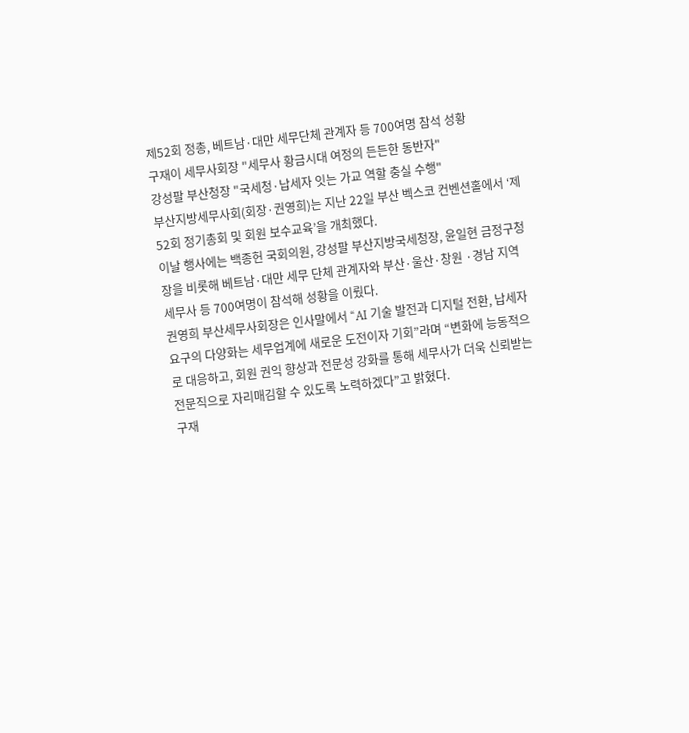제52회 정총, 베트남·대만 세무단체 관계자 등 700여명 참석 성황
구재이 세무사회장 "세무사 황금시대 여정의 든든한 동반자"
강성팔 부산청장 "국세청·납세자 잇는 가교 역할 충실 수행"
부산지방세무사회(회장·권영희)는 지난 22일 부산 벡스코 컨벤션홀에서 ‘제52회 정기총회 및 회원 보수교육’을 개최했다.
이날 행사에는 백종헌 국회의원, 강성팔 부산지방국세청장, 윤일현 금정구청장을 비롯해 베트남·대만 세무 단체 관계자와 부산·울산·창원 ·경남 지역 세무사 등 700여명이 참석해 성황을 이뤘다.
권영희 부산세무사회장은 인사말에서 “AI 기술 발전과 디지털 전환, 납세자 요구의 다양화는 세무업계에 새로운 도전이자 기회”라며 “변화에 능동적으로 대응하고, 회원 권익 향상과 전문성 강화를 통해 세무사가 더욱 신뢰받는 전문직으로 자리매김할 수 있도록 노력하겠다”고 밝혔다.
구재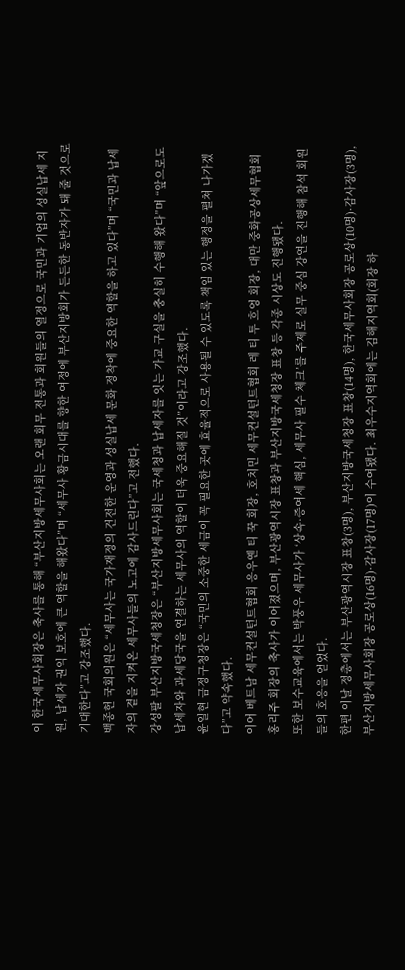이 한국세무사회장은 축사를 통해 “부산지방세무사회는 오랜 회무 전통과 회원들의 열정으로 국민과 기업의 성실납세 지원, 납세자 권익 보호에 큰 역할을 해왔다”며 “세무사 황금시대를 향한 여정에 부산지방회가 든든한 동반자가 돼 줄 것으로 기대한다”고 강조했다.
백종헌 국회의원은 “세무사는 국가재정의 건전한 운영과 성실납세 문화 정착에 중요한 역할을 하고 있다”며 “국민과 납세자의 곁을 지켜온 세무사들의 노고에 감사드린다”고 전했다.
강성팔 부산지방국세청장은 “부산지방세무사회는 국세청과 납세자를 잇는 가교 구실을 충실히 수행해 왔다”며 “앞으로도 납세자와 과세당국을 연결하는 세무사의 역할이 더욱 중요해질 것”이라고 강조했다.
윤일현 금정구청장은 “국민의 소중한 세금이 꼭 필요한 곳에 효율적으로 사용될 수 있도록 책임 있는 행정을 펼쳐 나가겠다”고 약속했다.
이어 베트남 세무컨설턴트협회 응우옌 티 꾹 회장, 호치민 세무컨설턴트협회 레 티 투 흐엉 회장, 대만 중화공상세무협회 홍리주 회장의 축사가 이어졌으며, 부산광역시장 표창과 부산지방국세청장 표창 등 각종 시상도 진행됐다.
또한 보수교육에서는 박풍우 세무사가 ‘상속·증여세 핵심, 세무사 필수 체크’를 주제로 실무 중심 강연을 진행해 참석 회원들의 호응을 얻었다.
한편 이날 정총에서는 부산광역시장 표창(3명), 부산지방국세청장 표창(14명), 한국세무사회장 공로상(10명)·감사장(3명), 부산지방세무사회장 공로상(16명)·감사장(17명)이 수여됐다. 최우수지역회에는 김해지역회(회장 하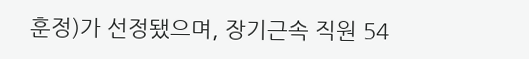훈정)가 선정됐으며, 장기근속 직원 54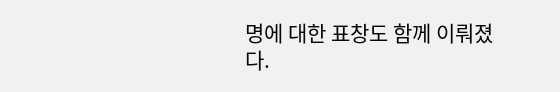명에 대한 표창도 함께 이뤄졌다.